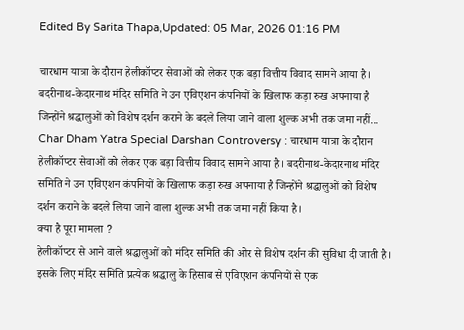Edited By Sarita Thapa,Updated: 05 Mar, 2026 01:16 PM

चारधाम यात्रा के दौरान हेलीकॉप्टर सेवाओं को लेकर एक बड़ा वित्तीय विवाद सामने आया है। बदरीनाथ-केदारनाथ मंदिर समिति ने उन एविएशन कंपनियों के खिलाफ कड़ा रुख अपनाया है जिन्होंने श्रद्धालुओं को विशेष दर्शन कराने के बदले लिया जाने वाला शुल्क अभी तक जमा नहीं...
Char Dham Yatra Special Darshan Controversy : चारधाम यात्रा के दौरान हेलीकॉप्टर सेवाओं को लेकर एक बड़ा वित्तीय विवाद सामने आया है। बदरीनाथ-केदारनाथ मंदिर समिति ने उन एविएशन कंपनियों के खिलाफ कड़ा रुख अपनाया है जिन्होंने श्रद्धालुओं को विशेष दर्शन कराने के बदले लिया जाने वाला शुल्क अभी तक जमा नहीं किया है।
क्या है पूरा मामला ?
हेलीकॉप्टर से आने वाले श्रद्धालुओं को मंदिर समिति की ओर से विशेष दर्शन की सुविधा दी जाती है। इसके लिए मंदिर समिति प्रत्येक श्रद्धालु के हिसाब से एविएशन कंपनियों से एक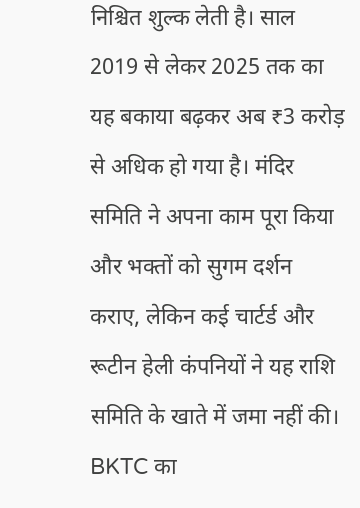निश्चित शुल्क लेती है। साल 2019 से लेकर 2025 तक का यह बकाया बढ़कर अब ₹3 करोड़ से अधिक हो गया है। मंदिर समिति ने अपना काम पूरा किया और भक्तों को सुगम दर्शन कराए, लेकिन कई चार्टर्ड और रूटीन हेली कंपनियों ने यह राशि समिति के खाते में जमा नहीं की।
BKTC का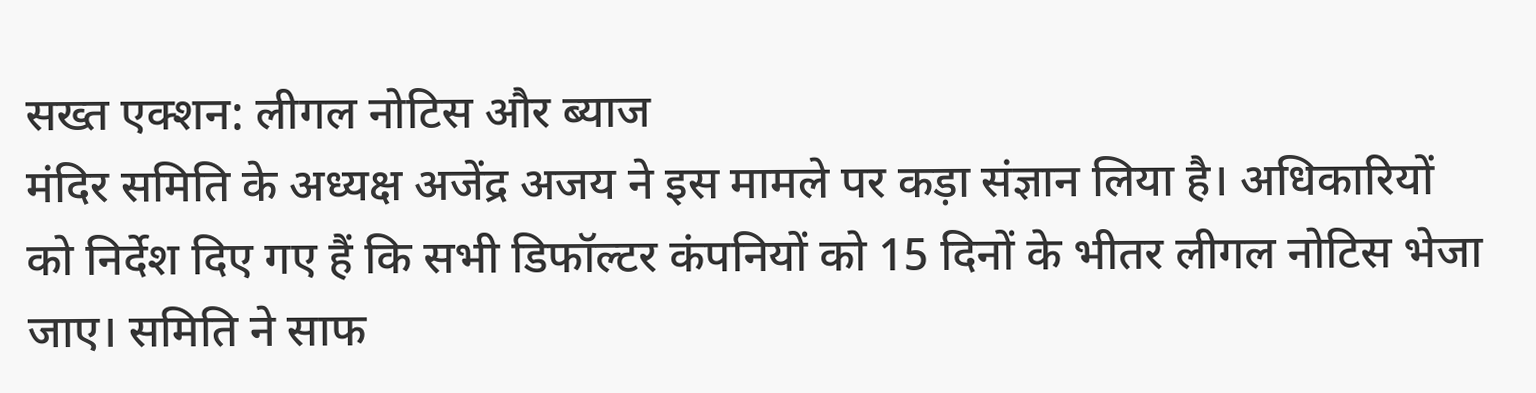सख्त एक्शन: लीगल नोटिस और ब्याज
मंदिर समिति के अध्यक्ष अजेंद्र अजय ने इस मामले पर कड़ा संज्ञान लिया है। अधिकारियों को निर्देश दिए गए हैं कि सभी डिफॉल्टर कंपनियों को 15 दिनों के भीतर लीगल नोटिस भेजा जाए। समिति ने साफ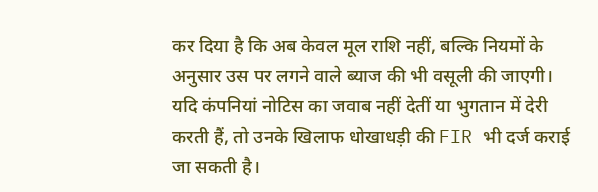कर दिया है कि अब केवल मूल राशि नहीं, बल्कि नियमों के अनुसार उस पर लगने वाले ब्याज की भी वसूली की जाएगी। यदि कंपनियां नोटिस का जवाब नहीं देतीं या भुगतान में देरी करती हैं, तो उनके खिलाफ धोखाधड़ी की FIR भी दर्ज कराई जा सकती है।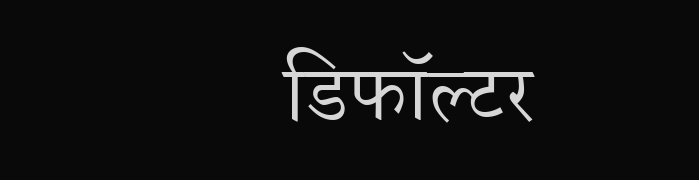डिफॉल्टर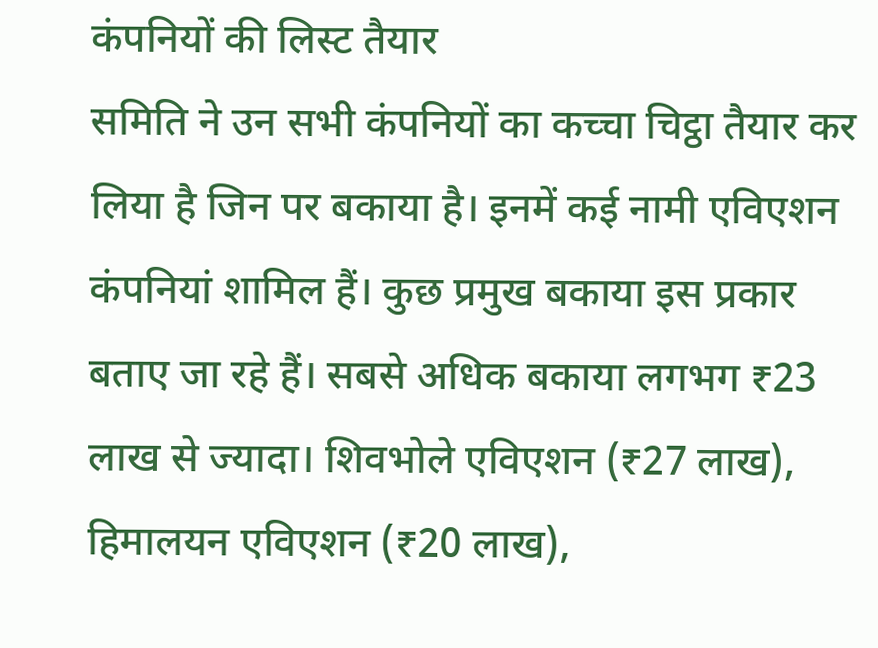कंपनियों की लिस्ट तैयार
समिति ने उन सभी कंपनियों का कच्चा चिट्ठा तैयार कर लिया है जिन पर बकाया है। इनमें कई नामी एविएशन कंपनियां शामिल हैं। कुछ प्रमुख बकाया इस प्रकार बताए जा रहे हैं। सबसे अधिक बकाया लगभग ₹23 लाख से ज्यादा। शिवभोले एविएशन (₹27 लाख), हिमालयन एविएशन (₹20 लाख),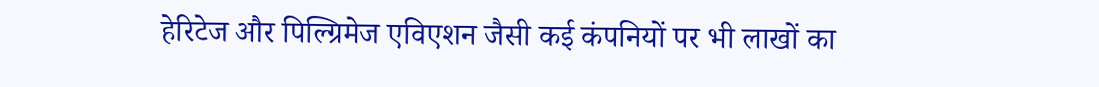हेरिटेज और पिल्ग्रिमेज एविएशन जैसी कई कंपनियों पर भी लाखों का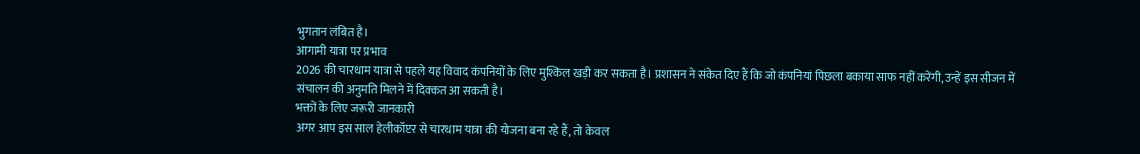भुगतान लंबित है।
आगामी यात्रा पर प्रभाव
2026 की चारधाम यात्रा से पहले यह विवाद कंपनियों के लिए मुश्किल खड़ी कर सकता है। प्रशासन ने संकेत दिए हैं कि जो कंपनियां पिछला बकाया साफ नहीं करेंगी, उन्हें इस सीजन में संचालन की अनुमति मिलने में दिक्कत आ सकती है।
भक्तों के लिए जरूरी जानकारी
अगर आप इस साल हेलीकॉप्टर से चारधाम यात्रा की योजना बना रहे हैं, तो केवल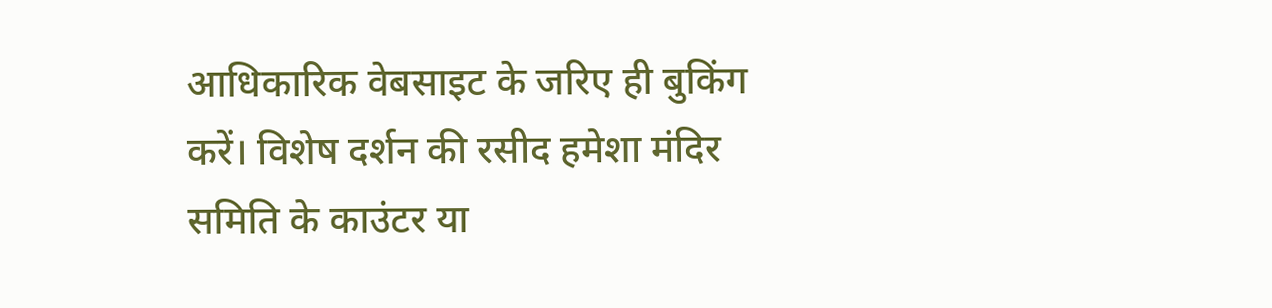आधिकारिक वेबसाइट के जरिए ही बुकिंग करें। विशेष दर्शन की रसीद हमेशा मंदिर समिति के काउंटर या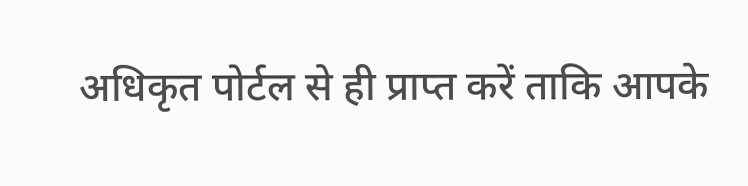अधिकृत पोर्टल से ही प्राप्त करें ताकि आपके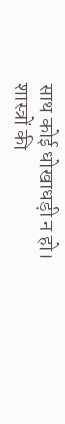साथ कोई धोखाधड़ी न हो।
शास्त्रों की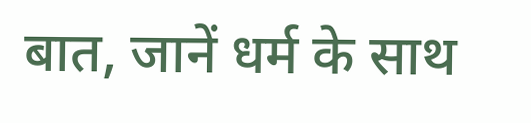बात, जानें धर्म के साथ